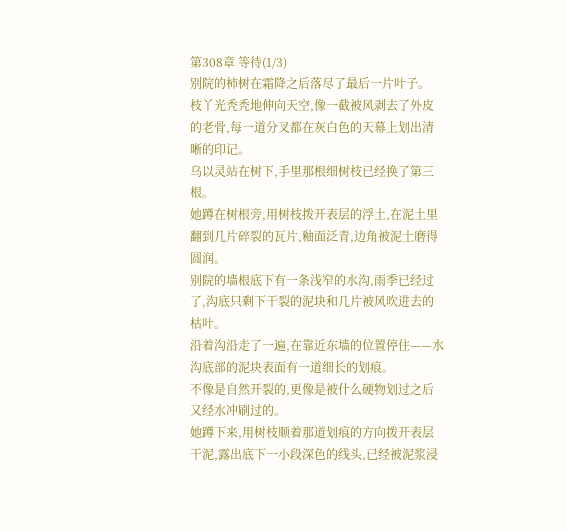第308章 等待(1/3)
别院的柿树在霜降之后落尽了最后一片叶子。
枝丫光秃秃地伸向天空,像一截被风剥去了外皮的老骨,每一道分叉都在灰白色的天幕上划出清晰的印记。
乌以灵站在树下,手里那根细树枝已经换了第三根。
她蹲在树根旁,用树枝拨开表层的浮土,在泥土里翻到几片碎裂的瓦片,釉面泛青,边角被泥土磨得圆润。
别院的墙根底下有一条浅窄的水沟,雨季已经过了,沟底只剩下干裂的泥块和几片被风吹进去的枯叶。
沿着沟沿走了一遍,在靠近东墙的位置停住——水沟底部的泥块表面有一道细长的划痕。
不像是自然开裂的,更像是被什么硬物划过之后又经水冲刷过的。
她蹲下来,用树枝顺着那道划痕的方向拨开表层干泥,露出底下一小段深色的线头,已经被泥浆浸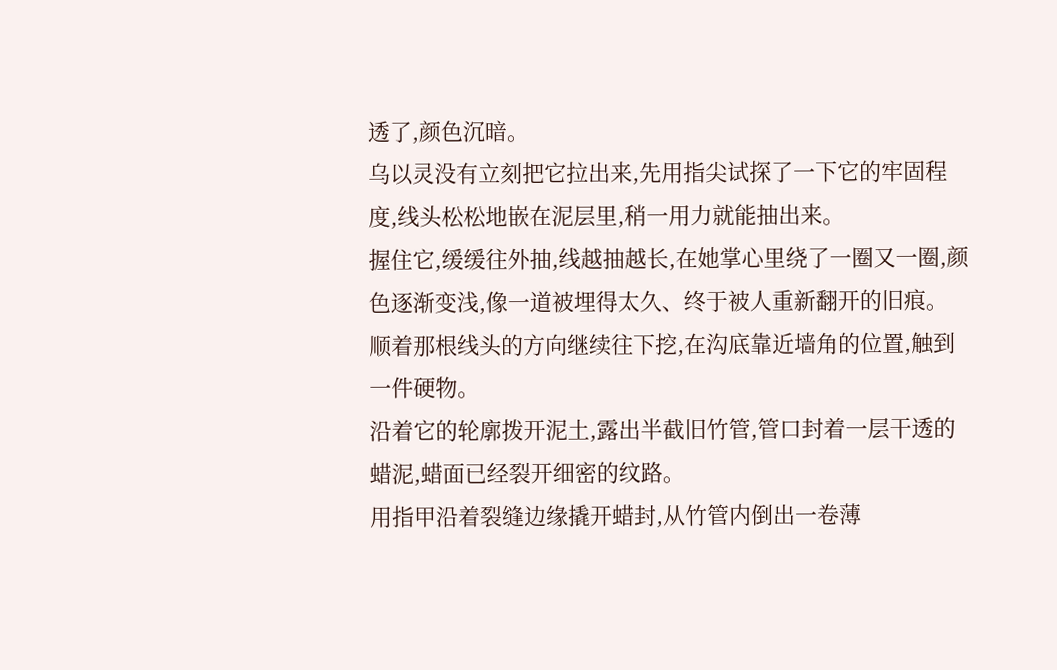透了,颜色沉暗。
乌以灵没有立刻把它拉出来,先用指尖试探了一下它的牢固程度,线头松松地嵌在泥层里,稍一用力就能抽出来。
握住它,缓缓往外抽,线越抽越长,在她掌心里绕了一圈又一圈,颜色逐渐变浅,像一道被埋得太久、终于被人重新翻开的旧痕。
顺着那根线头的方向继续往下挖,在沟底靠近墙角的位置,触到一件硬物。
沿着它的轮廓拨开泥土,露出半截旧竹管,管口封着一层干透的蜡泥,蜡面已经裂开细密的纹路。
用指甲沿着裂缝边缘撬开蜡封,从竹管内倒出一卷薄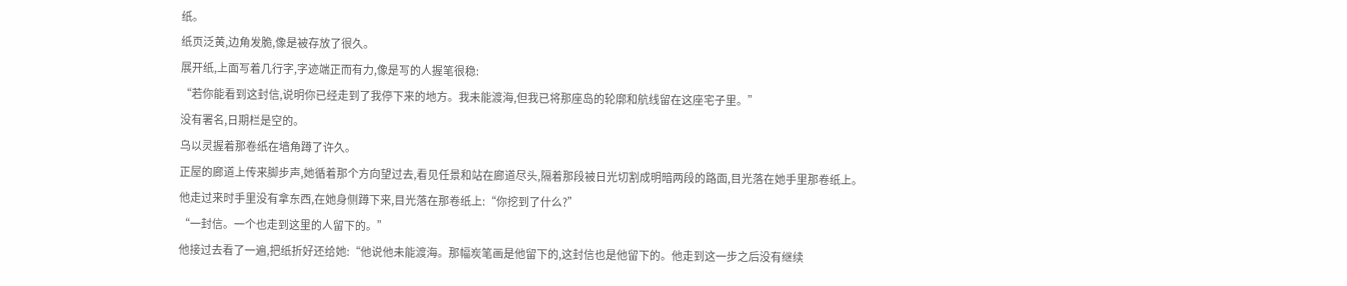纸。
纸页泛黄,边角发脆,像是被存放了很久。
展开纸,上面写着几行字,字迹端正而有力,像是写的人握笔很稳:
“若你能看到这封信,说明你已经走到了我停下来的地方。我未能渡海,但我已将那座岛的轮廓和航线留在这座宅子里。”
没有署名,日期栏是空的。
乌以灵握着那卷纸在墙角蹲了许久。
正屋的廊道上传来脚步声,她循着那个方向望过去,看见任景和站在廊道尽头,隔着那段被日光切割成明暗两段的路面,目光落在她手里那卷纸上。
他走过来时手里没有拿东西,在她身侧蹲下来,目光落在那卷纸上:“你挖到了什么?”
“一封信。一个也走到这里的人留下的。”
他接过去看了一遍,把纸折好还给她:“他说他未能渡海。那幅炭笔画是他留下的,这封信也是他留下的。他走到这一步之后没有继续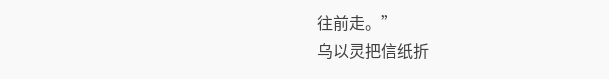往前走。”
乌以灵把信纸折